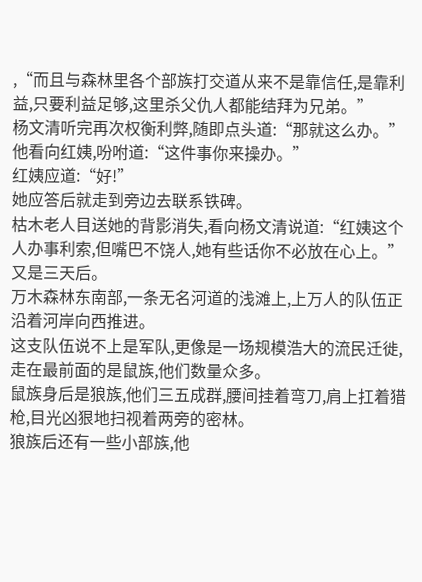,“而且与森林里各个部族打交道从来不是靠信任,是靠利益,只要利益足够,这里杀父仇人都能结拜为兄弟。”
杨文清听完再次权衡利弊,随即点头道:“那就这么办。”他看向红姨,吩咐道:“这件事你来操办。”
红姨应道:“好!”
她应答后就走到旁边去联系铁碑。
枯木老人目送她的背影消失,看向杨文清说道:“红姨这个人办事利索,但嘴巴不饶人,她有些话你不必放在心上。”
又是三天后。
万木森林东南部,一条无名河道的浅滩上,上万人的队伍正沿着河岸向西推进。
这支队伍说不上是军队,更像是一场规模浩大的流民迁徙,走在最前面的是鼠族,他们数量众多。
鼠族身后是狼族,他们三五成群,腰间挂着弯刀,肩上扛着猎枪,目光凶狠地扫视着两旁的密林。
狼族后还有一些小部族,他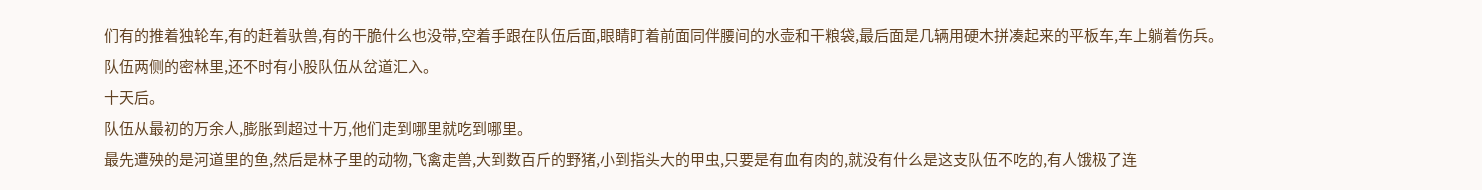们有的推着独轮车,有的赶着驮兽,有的干脆什么也没带,空着手跟在队伍后面,眼睛盯着前面同伴腰间的水壶和干粮袋,最后面是几辆用硬木拼凑起来的平板车,车上躺着伤兵。
队伍两侧的密林里,还不时有小股队伍从岔道汇入。
十天后。
队伍从最初的万余人,膨胀到超过十万,他们走到哪里就吃到哪里。
最先遭殃的是河道里的鱼,然后是林子里的动物,飞禽走兽,大到数百斤的野猪,小到指头大的甲虫,只要是有血有肉的,就没有什么是这支队伍不吃的,有人饿极了连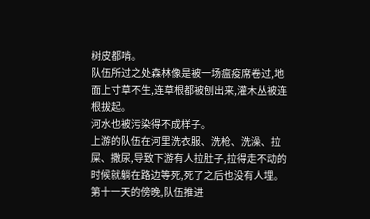树皮都啃。
队伍所过之处森林像是被一场瘟疫席卷过,地面上寸草不生,连草根都被刨出来,灌木丛被连根拔起。
河水也被污染得不成样子。
上游的队伍在河里洗衣服、洗枪、洗澡、拉屎、撒尿,导致下游有人拉肚子,拉得走不动的时候就躺在路边等死,死了之后也没有人埋。
第十一天的傍晚,队伍推进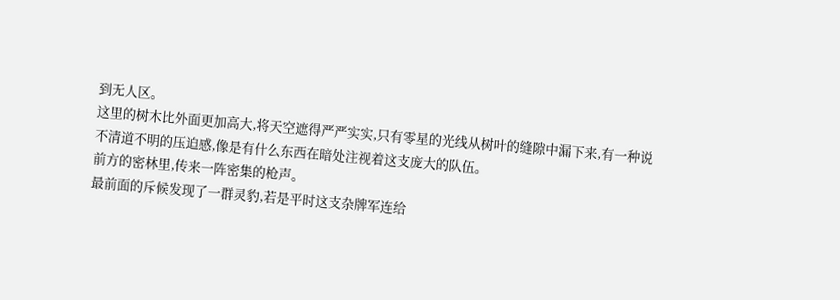到无人区。
这里的树木比外面更加高大,将天空遮得严严实实,只有零星的光线从树叶的缝隙中漏下来,有一种说不清道不明的压迫感,像是有什么东西在暗处注视着这支庞大的队伍。
前方的密林里,传来一阵密集的枪声。
最前面的斥候发现了一群灵豹,若是平时这支杂牌军连给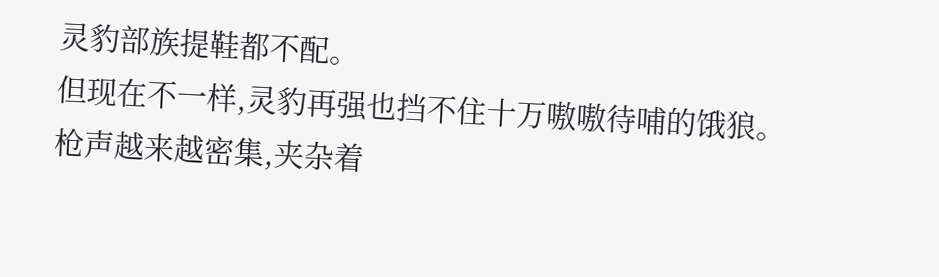灵豹部族提鞋都不配。
但现在不一样,灵豹再强也挡不住十万嗷嗷待哺的饿狼。
枪声越来越密集,夹杂着